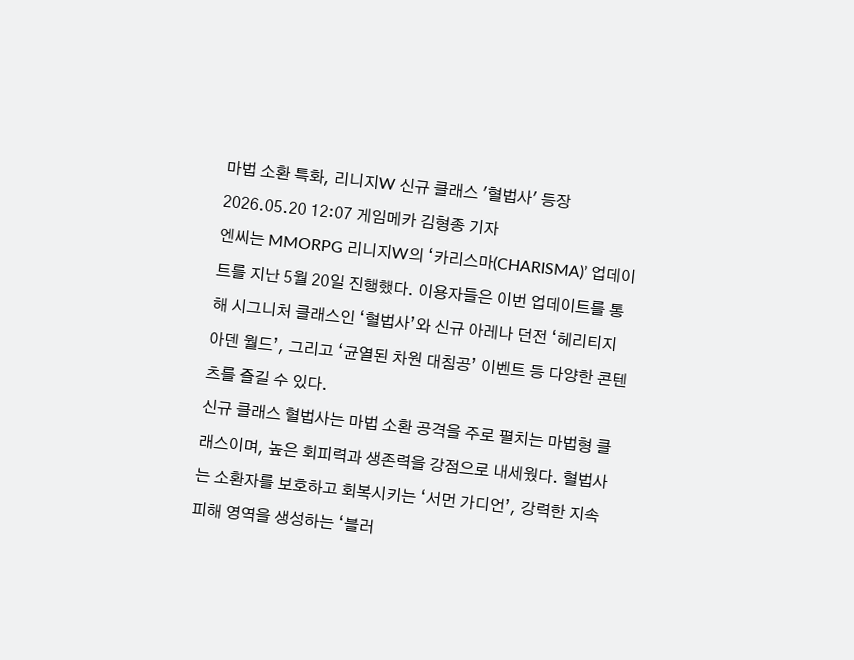마법 소환 특화, 리니지W 신규 클래스 '혈법사' 등장
2026.05.20 12:07 게임메카 김형종 기자
엔씨는 MMORPG 리니지W의 ‘카리스마(CHARISMA)’ 업데이트를 지난 5월 20일 진행했다. 이용자들은 이번 업데이트를 통해 시그니처 클래스인 ‘혈법사’와 신규 아레나 던전 ‘헤리티지 아덴 월드’, 그리고 ‘균열된 차원 대침공’ 이벤트 등 다양한 콘텐츠를 즐길 수 있다.
신규 클래스 혈법사는 마법 소환 공격을 주로 펼치는 마법형 클래스이며, 높은 회피력과 생존력을 강점으로 내세웠다. 혈법사는 소환자를 보호하고 회복시키는 ‘서먼 가디언’, 강력한 지속 피해 영역을 생성하는 ‘블러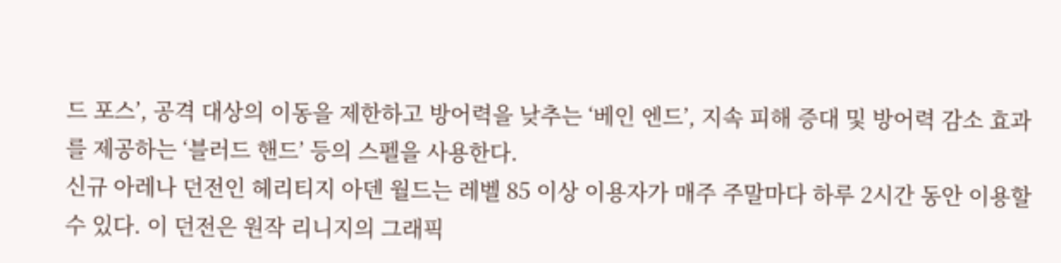드 포스’, 공격 대상의 이동을 제한하고 방어력을 낮추는 ‘베인 엔드’, 지속 피해 증대 및 방어력 감소 효과를 제공하는 ‘블러드 핸드’ 등의 스펠을 사용한다.
신규 아레나 던전인 헤리티지 아덴 월드는 레벨 85 이상 이용자가 매주 주말마다 하루 2시간 동안 이용할 수 있다. 이 던전은 원작 리니지의 그래픽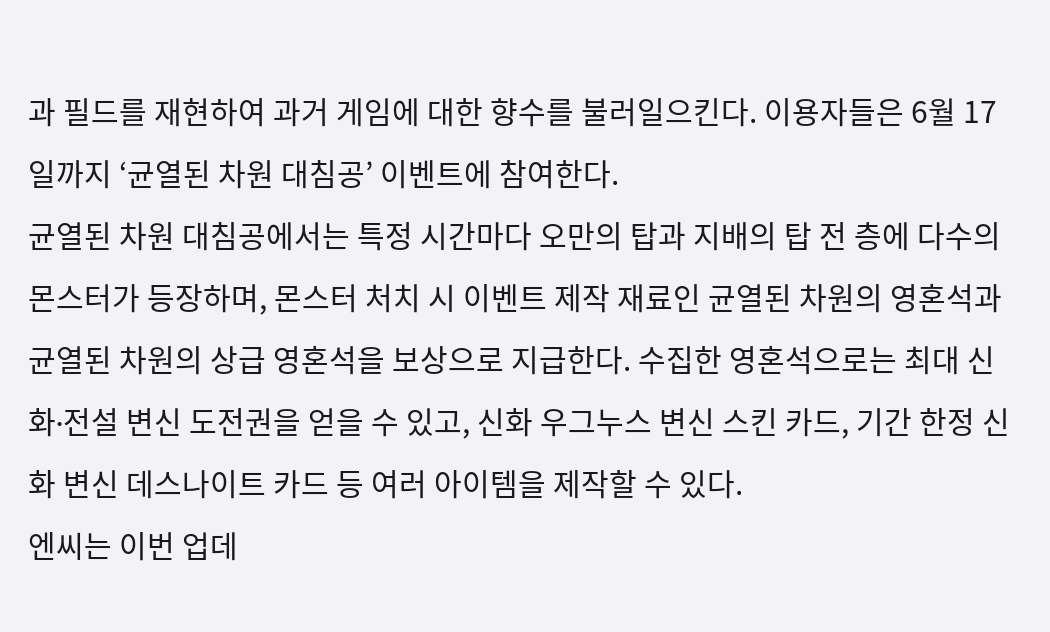과 필드를 재현하여 과거 게임에 대한 향수를 불러일으킨다. 이용자들은 6월 17일까지 ‘균열된 차원 대침공’ 이벤트에 참여한다.
균열된 차원 대침공에서는 특정 시간마다 오만의 탑과 지배의 탑 전 층에 다수의 몬스터가 등장하며, 몬스터 처치 시 이벤트 제작 재료인 균열된 차원의 영혼석과 균열된 차원의 상급 영혼석을 보상으로 지급한다. 수집한 영혼석으로는 최대 신화∙전설 변신 도전권을 얻을 수 있고, 신화 우그누스 변신 스킨 카드, 기간 한정 신화 변신 데스나이트 카드 등 여러 아이템을 제작할 수 있다.
엔씨는 이번 업데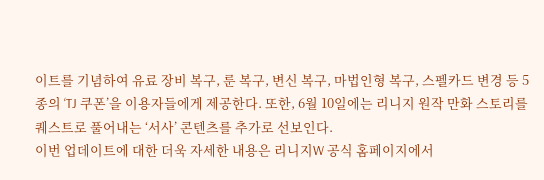이트를 기념하여 유료 장비 복구, 룬 복구, 변신 복구, 마법인형 복구, 스펠카드 변경 등 5종의 ‘TJ 쿠폰’을 이용자들에게 제공한다. 또한, 6월 10일에는 리니지 원작 만화 스토리를 퀘스트로 풀어내는 ‘서사’ 콘텐츠를 추가로 선보인다.
이번 업데이트에 대한 더욱 자세한 내용은 리니지W 공식 홈페이지에서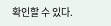확인할 수 있다.